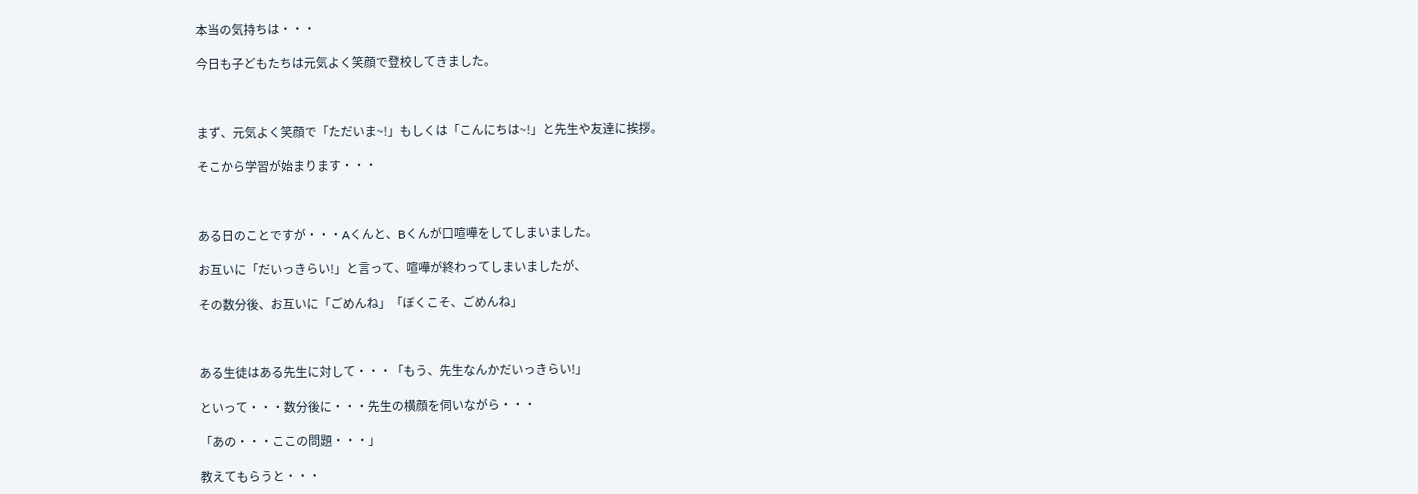本当の気持ちは・・・

今日も子どもたちは元気よく笑顔で登校してきました。



まず、元気よく笑顔で「ただいま~!」もしくは「こんにちは~!」と先生や友達に挨拶。

そこから学習が始まります・・・



ある日のことですが・・・Aくんと、Bくんが口喧嘩をしてしまいました。

お互いに「だいっきらい!」と言って、喧嘩が終わってしまいましたが、

その数分後、お互いに「ごめんね」「ぼくこそ、ごめんね」



ある生徒はある先生に対して・・・「もう、先生なんかだいっきらい!」

といって・・・数分後に・・・先生の横顔を伺いながら・・・

「あの・・・ここの問題・・・」

教えてもらうと・・・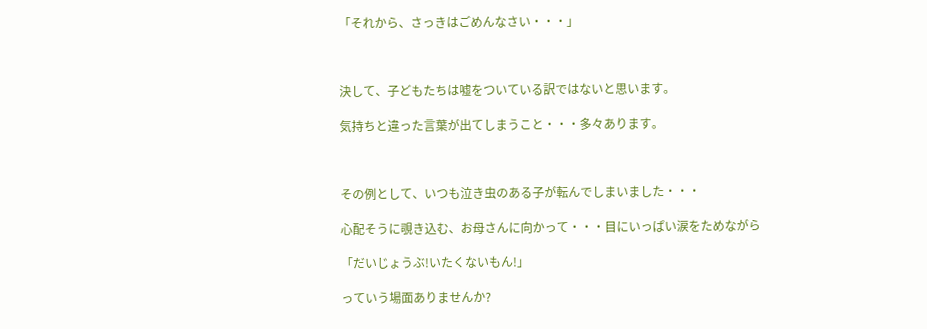「それから、さっきはごめんなさい・・・」



決して、子どもたちは嘘をついている訳ではないと思います。

気持ちと違った言葉が出てしまうこと・・・多々あります。



その例として、いつも泣き虫のある子が転んでしまいました・・・

心配そうに覗き込む、お母さんに向かって・・・目にいっぱい涙をためながら

「だいじょうぶ!いたくないもん!」

っていう場面ありませんか?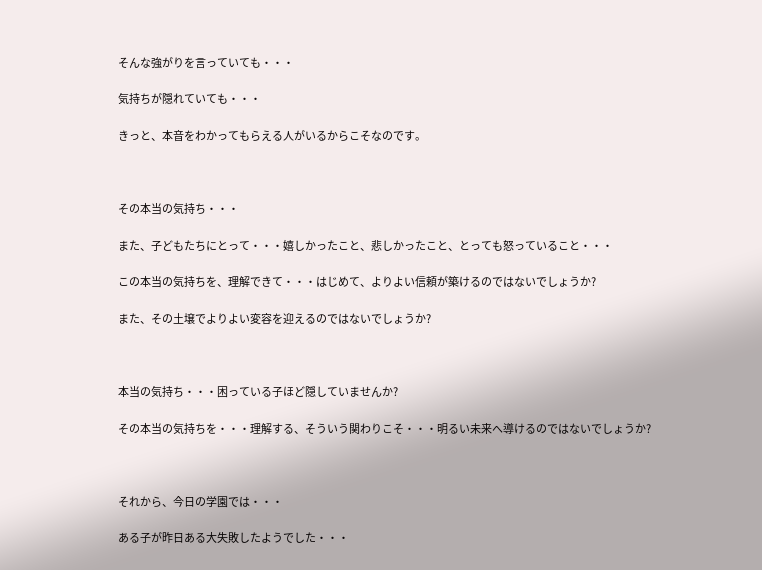そんな強がりを言っていても・・・

気持ちが隠れていても・・・

きっと、本音をわかってもらえる人がいるからこそなのです。



その本当の気持ち・・・

また、子どもたちにとって・・・嬉しかったこと、悲しかったこと、とっても怒っていること・・・

この本当の気持ちを、理解できて・・・はじめて、よりよい信頼が築けるのではないでしょうか?

また、その土壌でよりよい変容を迎えるのではないでしょうか?



本当の気持ち・・・困っている子ほど隠していませんか?

その本当の気持ちを・・・理解する、そういう関わりこそ・・・明るい未来へ導けるのではないでしょうか?



それから、今日の学園では・・・

ある子が昨日ある大失敗したようでした・・・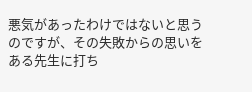悪気があったわけではないと思うのですが、その失敗からの思いをある先生に打ち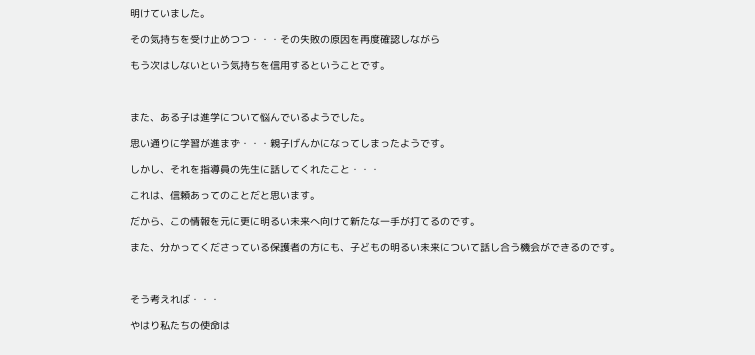明けていました。

その気持ちを受け止めつつ・・・その失敗の原因を再度確認しながら

もう次はしないという気持ちを信用するということです。



また、ある子は進学について悩んでいるようでした。

思い通りに学習が進まず・・・親子げんかになってしまったようです。

しかし、それを指導員の先生に話してくれたこと・・・

これは、信頼あってのことだと思います。

だから、この情報を元に更に明るい未来へ向けて新たな一手が打てるのです。

また、分かってくださっている保護者の方にも、子どもの明るい未来について話し合う機会ができるのです。



そう考えれば・・・

やはり私たちの使命は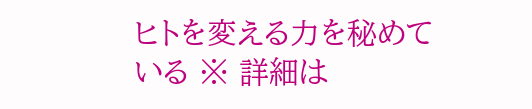ヒトを変える力を秘めている ※ 詳細は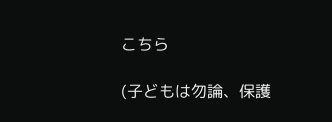こちら

(子どもは勿論、保護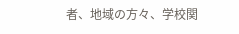者、地域の方々、学校関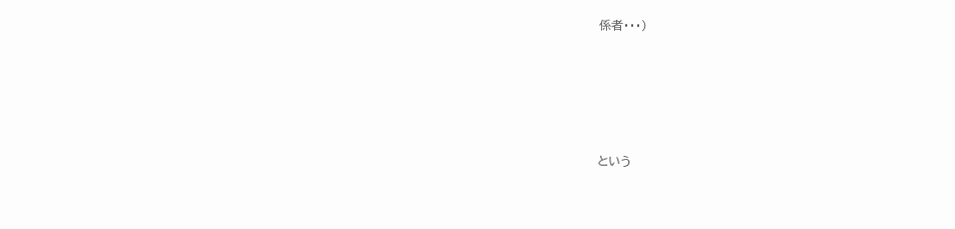係者・・・)





という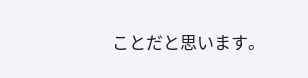ことだと思います。